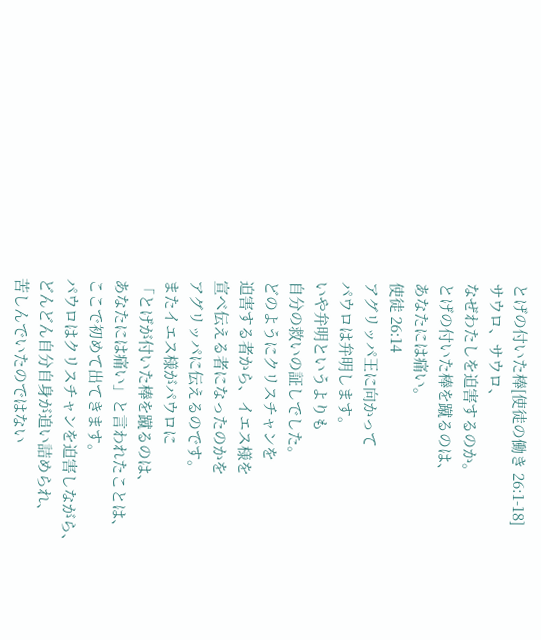とげの付いた棒[使徒の働き 26:1-18]
サウロ、サウロ、
なぜわたしを迫害するのか。
とげの付いた棒を蹴るのは、
あなたには痛い。
使徒 26:14
アグリッパ王に向かって
パウロは弁明します。
いや弁明というよりも
自分の救いの証しでした。
どのようにクリスチャンを
迫害する者から、イエス様を
宣べ伝える者になったのかを
アグリッパに伝えるのです。
またイエス様がパウロに
「とげが付いた棒を蹴るのは、
あなたには痛い」と言われたことは、
ここで初めて出てきます。
パウロはクリスチャンを迫害しながら、
どんどん自分自身が追い詰められ、
苦しんでいたのではない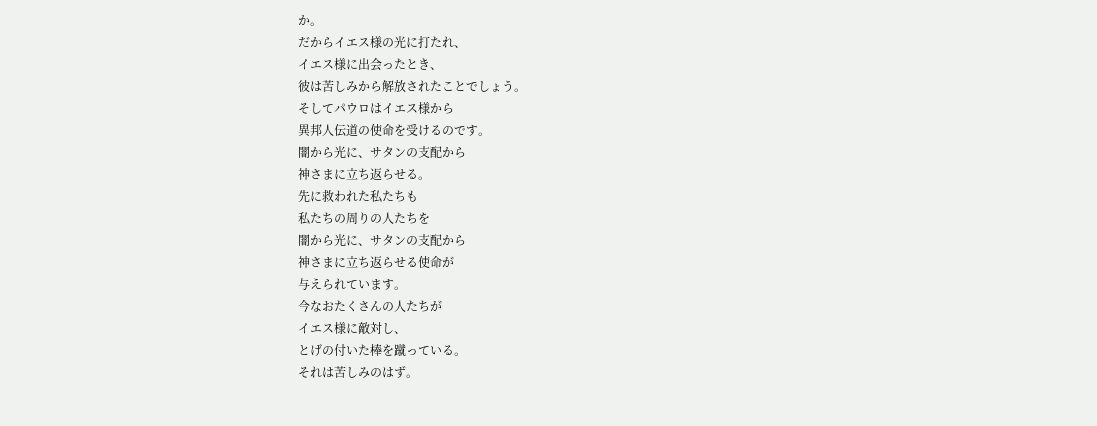か。
だからイエス様の光に打たれ、
イエス様に出会ったとき、
彼は苦しみから解放されたことでしょう。
そしてパウロはイエス様から
異邦人伝道の使命を受けるのです。
闇から光に、サタンの支配から
神さまに立ち返らせる。
先に救われた私たちも
私たちの周りの人たちを
闇から光に、サタンの支配から
神さまに立ち返らせる使命が
与えられています。
今なおたくさんの人たちが
イエス様に敵対し、
とげの付いた棒を蹴っている。
それは苦しみのはず。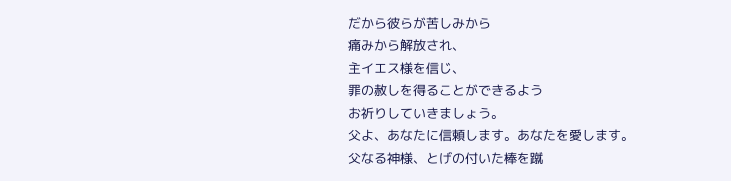だから彼らが苦しみから
痛みから解放され、
主イエス様を信じ、
罪の赦しを得ることができるよう
お祈りしていきましょう。
父よ、あなたに信頼します。あなたを愛します。
父なる神様、とげの付いた棒を蹴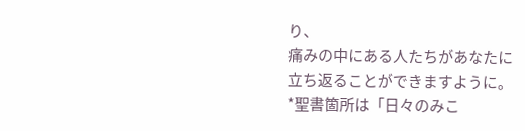り、
痛みの中にある人たちがあなたに
立ち返ることができますように。
*聖書箇所は「日々のみこ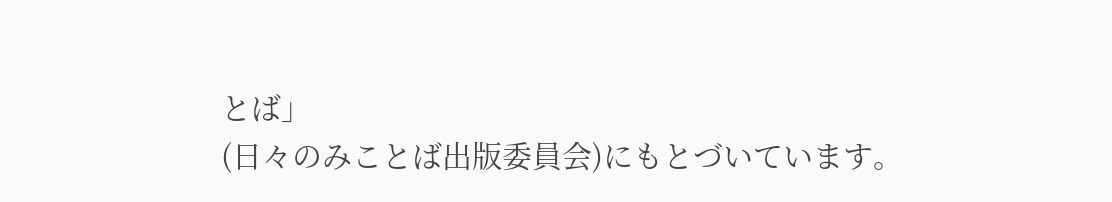とば」
(日々のみことば出版委員会)にもとづいています。